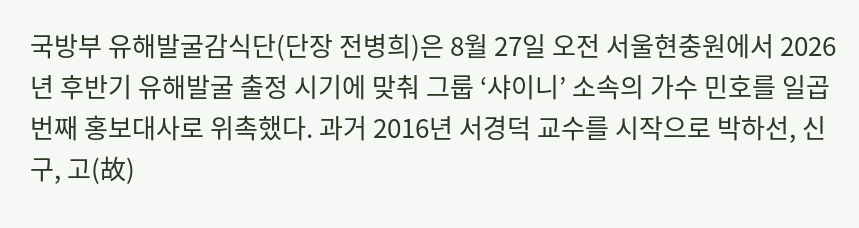국방부 유해발굴감식단(단장 전병희)은 8월 27일 오전 서울현충원에서 2026년 후반기 유해발굴 출정 시기에 맞춰 그룹 ‘샤이니’ 소속의 가수 민호를 일곱 번째 홍보대사로 위촉했다. 과거 2016년 서경덕 교수를 시작으로 박하선, 신구, 고(故)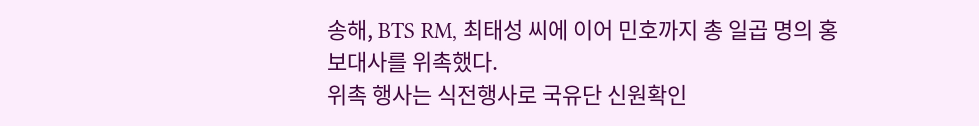송해, BTS RM, 최태성 씨에 이어 민호까지 총 일곱 명의 홍보대사를 위촉했다.
위촉 행사는 식전행사로 국유단 신원확인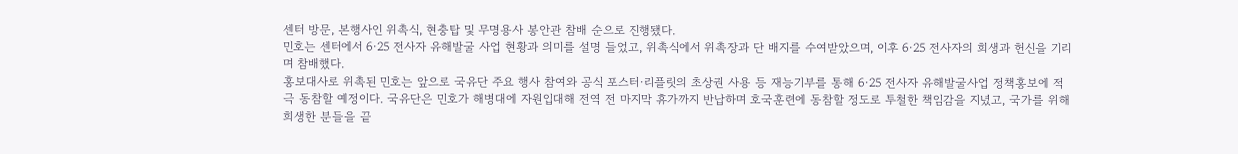센터 방문, 본행사인 위촉식, 현충탑 및 무명용사 봉안관 참배 순으로 진행됐다.
민호는 센터에서 6·25 전사자 유해발굴 사업 현황과 의미를 설명 들었고, 위촉식에서 위촉장과 단 배지를 수여받았으며, 이후 6·25 전사자의 희생과 헌신을 기리며 참배했다.
홍보대사로 위촉된 민호는 앞으로 국유단 주요 행사 참여와 공식 포스터·리플릿의 초상권 사용 등 재능기부를 통해 6·25 전사자 유해발굴사업 정책홍보에 적극 동참할 예정이다. 국유단은 민호가 해병대에 자원입대해 전역 전 마지막 휴가까지 반납하며 호국훈련에 동참할 정도로 투철한 책임감을 지녔고, 국가를 위해 희생한 분들을 끝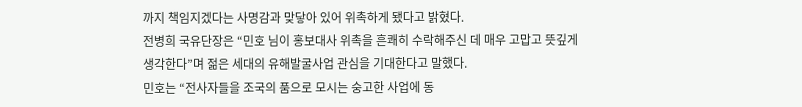까지 책임지겠다는 사명감과 맞닿아 있어 위촉하게 됐다고 밝혔다.
전병희 국유단장은 “민호 님이 홍보대사 위촉을 흔쾌히 수락해주신 데 매우 고맙고 뜻깊게 생각한다”며 젊은 세대의 유해발굴사업 관심을 기대한다고 말했다.
민호는 “전사자들을 조국의 품으로 모시는 숭고한 사업에 동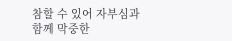참할 수 있어 자부심과 함께 막중한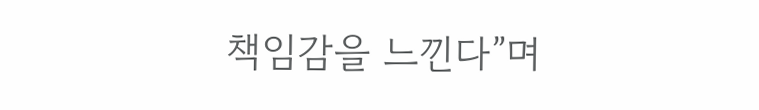책임감을 느낀다”며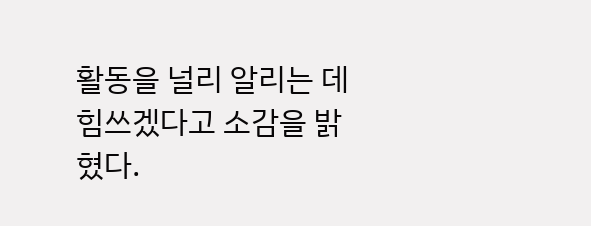활동을 널리 알리는 데 힘쓰겠다고 소감을 밝혔다.